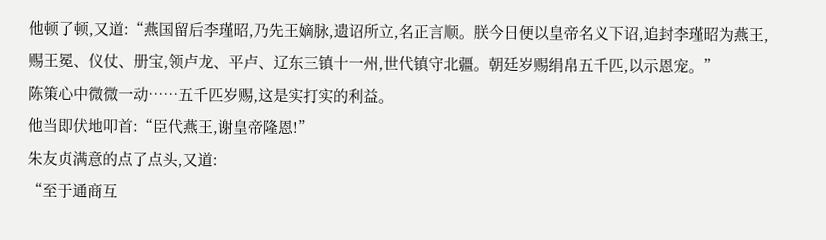他顿了顿,又道:“燕国留后李瑾昭,乃先王嫡脉,遗诏所立,名正言顺。朕今日便以皇帝名义下诏,追封李瑾昭为燕王,赐王冕、仪仗、册宝,领卢龙、平卢、辽东三镇十一州,世代镇守北疆。朝廷岁赐绢帛五千匹,以示恩宠。”
陈策心中微微一动……五千匹岁赐,这是实打实的利益。
他当即伏地叩首:“臣代燕王,谢皇帝隆恩!”
朱友贞满意的点了点头,又道:
“至于通商互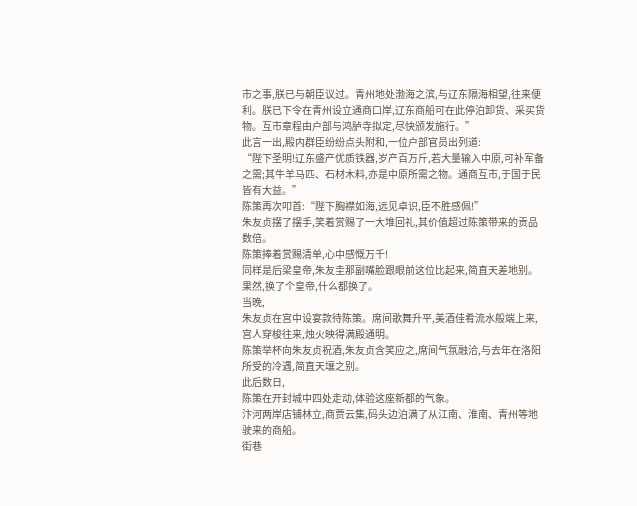市之事,朕已与朝臣议过。青州地处渤海之滨,与辽东隔海相望,往来便利。朕已下令在青州设立通商口岸,辽东商船可在此停泊卸货、采买货物。互市章程由户部与鸿胪寺拟定,尽快颁发施行。”
此言一出,殿内群臣纷纷点头附和,一位户部官员出列道:
“陛下圣明!辽东盛产优质铁器,岁产百万斤,若大量输入中原,可补军备之需;其牛羊马匹、石材木料,亦是中原所需之物。通商互市,于国于民皆有大益。”
陈策再次叩首:“陛下胸襟如海,远见卓识,臣不胜感佩!”
朱友贞摆了摆手,笑着赏赐了一大堆回礼,其价值超过陈策带来的贡品数倍。
陈策捧着赏赐清单,心中感慨万千!
同样是后梁皇帝,朱友圭那副嘴脸跟眼前这位比起来,简直天差地别。
果然,换了个皇帝,什么都换了。
当晚,
朱友贞在宫中设宴款待陈策。席间歌舞升平,美酒佳肴流水般端上来,宫人穿梭往来,烛火映得满殿通明。
陈策举杯向朱友贞祝酒,朱友贞含笑应之,席间气氛融洽,与去年在洛阳所受的冷遇,简直天壤之别。
此后数日,
陈策在开封城中四处走动,体验这座新都的气象。
汴河两岸店铺林立,商贾云集,码头边泊满了从江南、淮南、青州等地驶来的商船。
街巷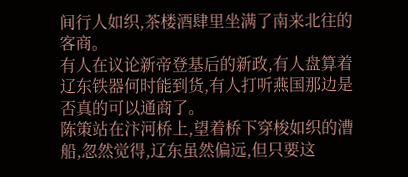间行人如织,茶楼酒肆里坐满了南来北往的客商。
有人在议论新帝登基后的新政,有人盘算着辽东铁器何时能到货,有人打听燕国那边是否真的可以通商了。
陈策站在汴河桥上,望着桥下穿梭如织的漕船,忽然觉得,辽东虽然偏远,但只要这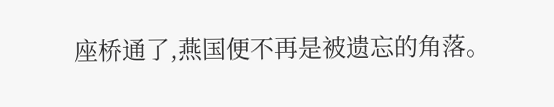座桥通了,燕国便不再是被遗忘的角落。